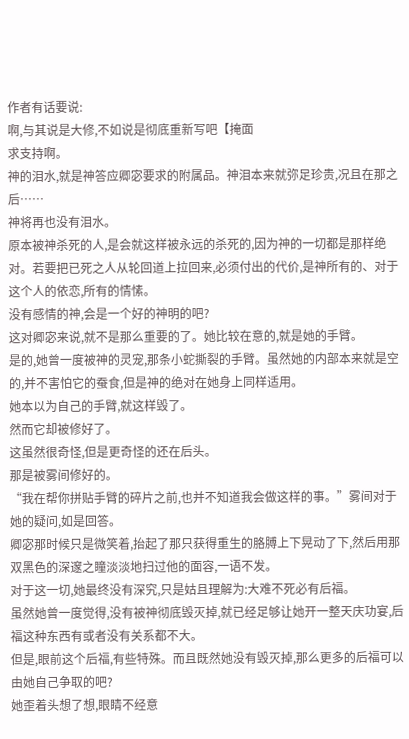作者有话要说:
啊,与其说是大修,不如说是彻底重新写吧【掩面
求支持啊。
神的泪水,就是神答应卿宓要求的附属品。神泪本来就弥足珍贵,况且在那之后……
神将再也没有泪水。
原本被神杀死的人,是会就这样被永远的杀死的,因为神的一切都是那样绝对。若要把已死之人从轮回道上拉回来,必须付出的代价,是神所有的、对于这个人的依恋,所有的情愫。
没有感情的神,会是一个好的神明的吧?
这对卿宓来说,就不是那么重要的了。她比较在意的,就是她的手臂。
是的,她曾一度被神的灵宠,那条小蛇撕裂的手臂。虽然她的内部本来就是空的,并不害怕它的蚕食,但是神的绝对在她身上同样适用。
她本以为自己的手臂,就这样毁了。
然而它却被修好了。
这虽然很奇怪,但是更奇怪的还在后头。
那是被雾间修好的。
“我在帮你拼贴手臂的碎片之前,也并不知道我会做这样的事。”雾间对于她的疑问,如是回答。
卿宓那时候只是微笑着,抬起了那只获得重生的胳膊上下晃动了下,然后用那双黑色的深邃之瞳淡淡地扫过他的面容,一语不发。
对于这一切,她最终没有深究,只是姑且理解为:大难不死必有后福。
虽然她曾一度觉得,没有被神彻底毁灭掉,就已经足够让她开一整天庆功宴,后福这种东西有或者没有关系都不大。
但是,眼前这个后福,有些特殊。而且既然她没有毁灭掉,那么更多的后福可以由她自己争取的吧?
她歪着头想了想,眼睛不经意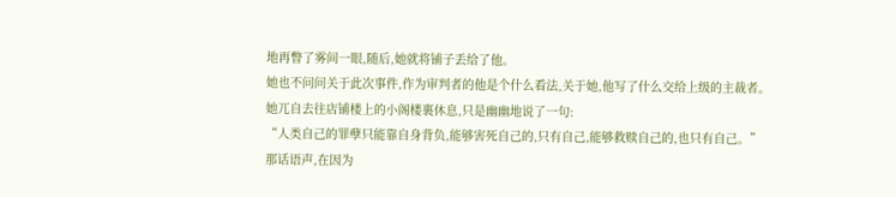地再瞥了雾间一眼,随后,她就将铺子丢给了他。
她也不问问关于此次事件,作为审判者的他是个什么看法,关于她,他写了什么交给上级的主裁者。
她兀自去往店铺楼上的小阁楼裏休息,只是幽幽地说了一句:
“人类自己的罪孽只能靠自身背负,能够害死自己的,只有自己,能够救赎自己的,也只有自己。”
那话语声,在因为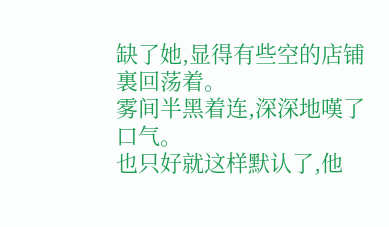缺了她,显得有些空的店铺裏回荡着。
雾间半黑着连,深深地嘆了口气。
也只好就这样默认了,他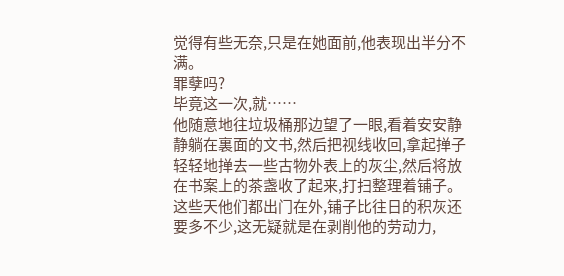觉得有些无奈,只是在她面前,他表现出半分不满。
罪孽吗?
毕竟这一次,就……
他随意地往垃圾桶那边望了一眼,看着安安静静躺在裏面的文书,然后把视线收回,拿起掸子轻轻地掸去一些古物外表上的灰尘,然后将放在书案上的茶盏收了起来,打扫整理着铺子。
这些天他们都出门在外,铺子比往日的积灰还要多不少,这无疑就是在剥削他的劳动力,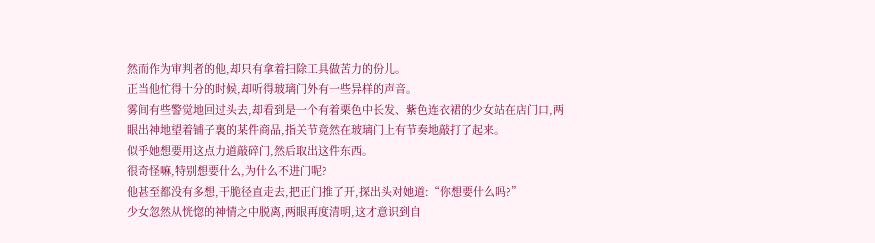然而作为审判者的他,却只有拿着扫除工具做苦力的份儿。
正当他忙得十分的时候,却听得玻璃门外有一些异样的声音。
雾间有些警觉地回过头去,却看到是一个有着栗色中长发、紫色连衣裙的少女站在店门口,两眼出神地望着铺子裏的某件商品,指关节竟然在玻璃门上有节奏地敲打了起来。
似乎她想要用这点力道敲碎门,然后取出这件东西。
很奇怪嘛,特别想要什么,为什么不进门呢?
他甚至都没有多想,干脆径直走去,把正门推了开,探出头对她道:“你想要什么吗?”
少女忽然从恍惚的神情之中脱离,两眼再度清明,这才意识到自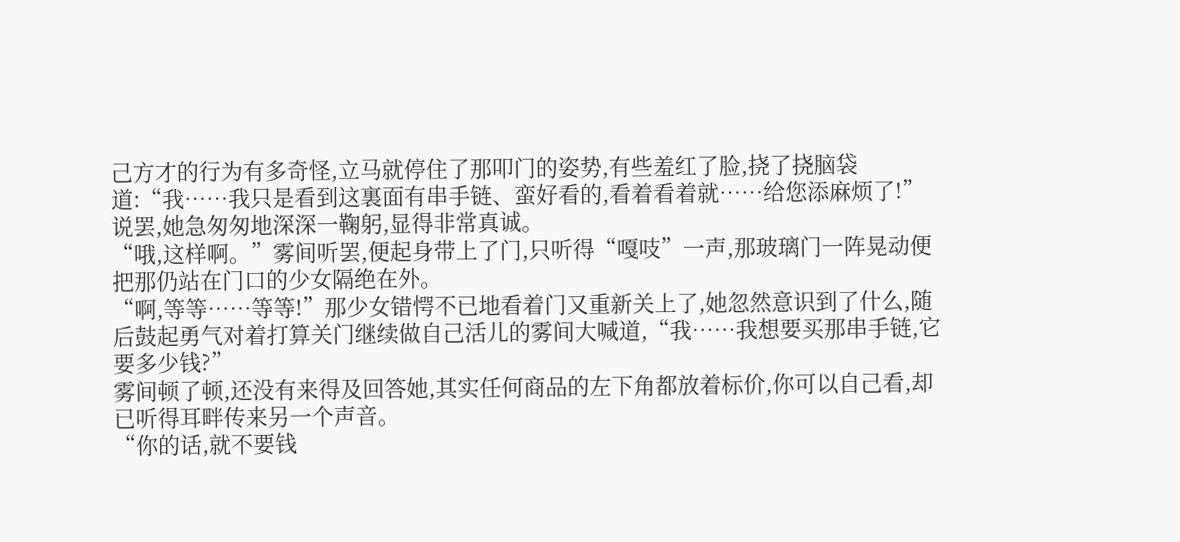己方才的行为有多奇怪,立马就停住了那叩门的姿势,有些羞红了脸,挠了挠脑袋道:“我……我只是看到这裏面有串手链、蛮好看的,看着看着就……给您添麻烦了!”
说罢,她急匆匆地深深一鞠躬,显得非常真诚。
“哦,这样啊。”雾间听罢,便起身带上了门,只听得“嘎吱”一声,那玻璃门一阵晃动便把那仍站在门口的少女隔绝在外。
“啊,等等……等等!”那少女错愕不已地看着门又重新关上了,她忽然意识到了什么,随后鼓起勇气对着打算关门继续做自己活儿的雾间大喊道,“我……我想要买那串手链,它要多少钱?”
雾间顿了顿,还没有来得及回答她,其实任何商品的左下角都放着标价,你可以自己看,却已听得耳畔传来另一个声音。
“你的话,就不要钱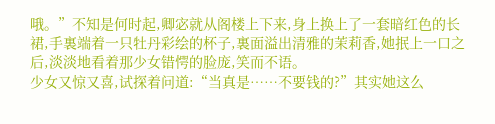哦。”不知是何时起,卿宓就从阁楼上下来,身上换上了一套暗红色的长裙,手裏端着一只牡丹彩绘的杯子,裏面溢出清雅的茉莉香,她抿上一口之后,淡淡地看着那少女错愕的脸庞,笑而不语。
少女又惊又喜,试探着问道:“当真是……不要钱的?”其实她这么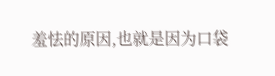羞怯的原因,也就是因为口袋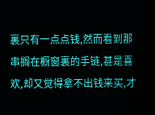裏只有一点点钱,然而看到那串搁在橱窗裏的手链,甚是喜欢,却又觉得拿不出钱来买,才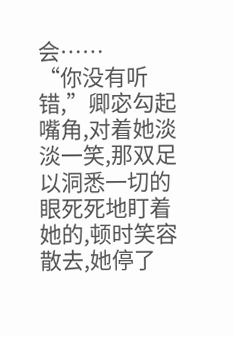会……
“你没有听错,”卿宓勾起嘴角,对着她淡淡一笑,那双足以洞悉一切的眼死死地盯着她的,顿时笑容散去,她停了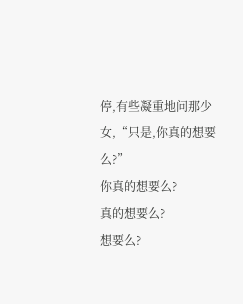停,有些凝重地问那少女,“只是,你真的想要么?”
你真的想要么?
真的想要么?
想要么?